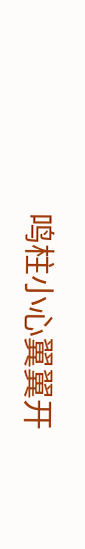鸣柱小心翼翼开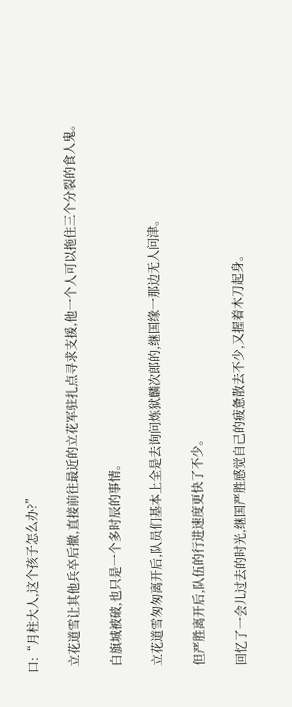口:“月柱大人,这个孩子怎么办?”

  立花道雪让其他兵卒后撤,直接前往最近的立花军驻扎点寻求支援,他一个人可以拖住三个分裂的食人鬼。

  白旗城被破,也只是一个多时辰的事情。

  立花道雪匆匆离开后,队员们基本上全是去询问炼狱麟次郎的,继国缘一那边无人问津。

  但严胜离开后,队伍的行进速度更快了不少。

  回忆了一会儿过去的时光,继国严胜感觉自己的疲惫散去不少,又握着木刀起身。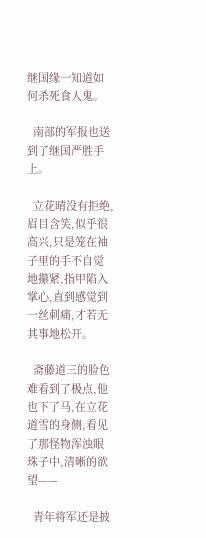继国缘一知道如何杀死食人鬼。

  南部的军报也送到了继国严胜手上。

  立花晴没有拒绝,眉目含笑,似乎很高兴,只是笼在袖子里的手不自觉地攥紧,指甲陷入掌心,直到感觉到一丝刺痛,才若无其事地松开。

  斋藤道三的脸色难看到了极点,他也下了马,在立花道雪的身侧,看见了那怪物浑浊眼珠子中,清晰的欲望——

  青年将军还是披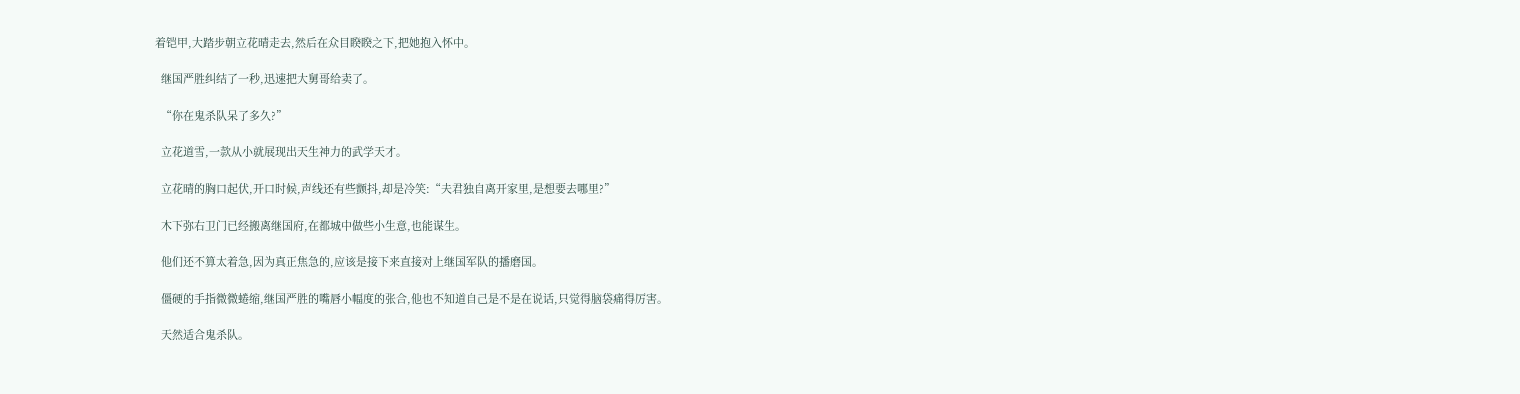着铠甲,大踏步朝立花晴走去,然后在众目睽睽之下,把她抱入怀中。

  继国严胜纠结了一秒,迅速把大舅哥给卖了。

  “你在鬼杀队呆了多久?”

  立花道雪,一款从小就展现出天生神力的武学天才。

  立花晴的胸口起伏,开口时候,声线还有些颤抖,却是冷笑:“夫君独自离开家里,是想要去哪里?”

  木下弥右卫门已经搬离继国府,在都城中做些小生意,也能谋生。

  他们还不算太着急,因为真正焦急的,应该是接下来直接对上继国军队的播磨国。

  僵硬的手指微微蜷缩,继国严胜的嘴唇小幅度的张合,他也不知道自己是不是在说话,只觉得脑袋痛得厉害。

  天然适合鬼杀队。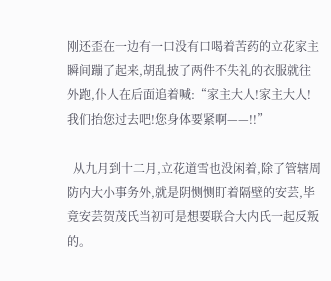刚还歪在一边有一口没有口喝着苦药的立花家主瞬间蹦了起来,胡乱披了两件不失礼的衣服就往外跑,仆人在后面追着喊:“家主大人!家主大人!我们抬您过去吧!您身体要紧啊——!!”

  从九月到十二月,立花道雪也没闲着,除了管辖周防内大小事务外,就是阴恻恻盯着隔壁的安芸,毕竟安芸贺茂氏当初可是想要联合大内氏一起反叛的。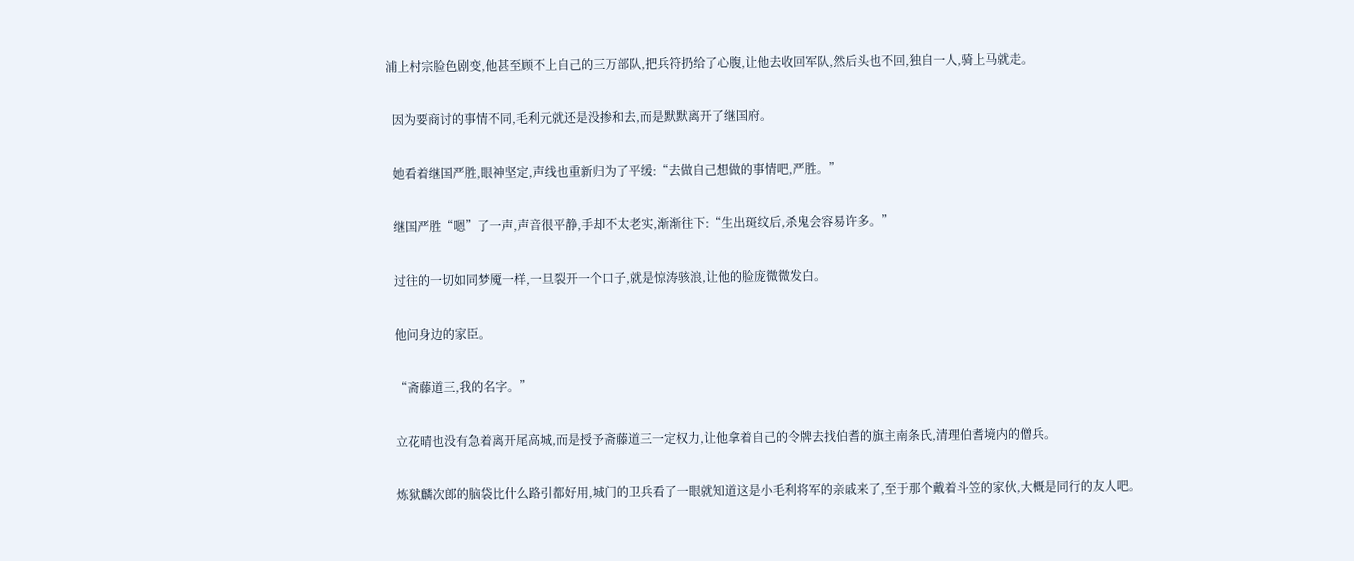浦上村宗脸色剧变,他甚至顾不上自己的三万部队,把兵符扔给了心腹,让他去收回军队,然后头也不回,独自一人,骑上马就走。

  因为要商讨的事情不同,毛利元就还是没掺和去,而是默默离开了继国府。

  她看着继国严胜,眼神坚定,声线也重新归为了平缓:“去做自己想做的事情吧,严胜。”

  继国严胜“嗯”了一声,声音很平静,手却不太老实,渐渐往下:“生出斑纹后,杀鬼会容易许多。”

  过往的一切如同梦魇一样,一旦裂开一个口子,就是惊涛骇浪,让他的脸庞微微发白。

  他问身边的家臣。

  “斋藤道三,我的名字。”

  立花晴也没有急着离开尾高城,而是授予斋藤道三一定权力,让他拿着自己的令牌去找伯耆的旗主南条氏,清理伯耆境内的僧兵。

  炼狱麟次郎的脑袋比什么路引都好用,城门的卫兵看了一眼就知道这是小毛利将军的亲戚来了,至于那个戴着斗笠的家伙,大概是同行的友人吧。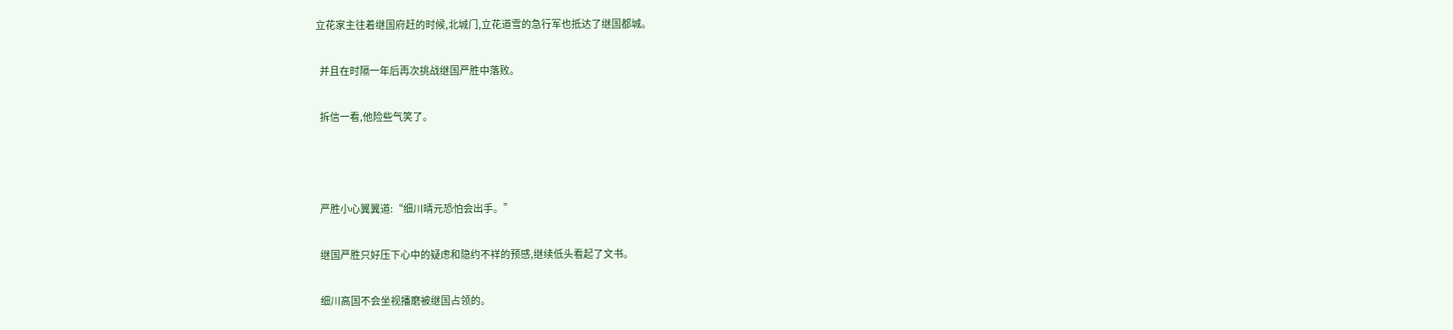立花家主往着继国府赶的时候,北城门,立花道雪的急行军也抵达了继国都城。

  并且在时隔一年后再次挑战继国严胜中落败。

  拆信一看,他险些气笑了。



  严胜小心翼翼道:“细川晴元恐怕会出手。”

  继国严胜只好压下心中的疑虑和隐约不祥的预感,继续低头看起了文书。

  细川高国不会坐视播磨被继国占领的。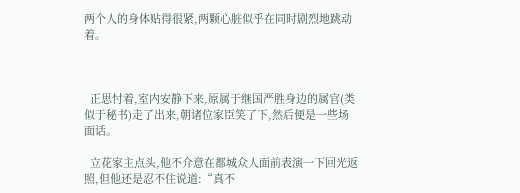两个人的身体贴得很紧,两颗心脏似乎在同时剧烈地跳动着。



  正思忖着,室内安静下来,原属于继国严胜身边的属官(类似于秘书)走了出来,朝诸位家臣笑了下,然后便是一些场面话。

  立花家主点头,他不介意在都城众人面前表演一下回光返照,但他还是忍不住说道:“真不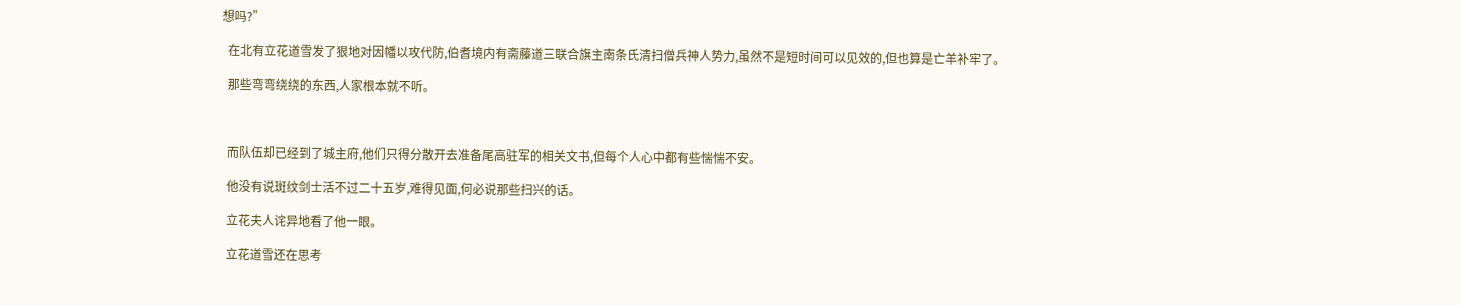想吗?”

  在北有立花道雪发了狠地对因幡以攻代防,伯耆境内有斋藤道三联合旗主南条氏清扫僧兵神人势力,虽然不是短时间可以见效的,但也算是亡羊补牢了。

  那些弯弯绕绕的东西,人家根本就不听。



  而队伍却已经到了城主府,他们只得分散开去准备尾高驻军的相关文书,但每个人心中都有些惴惴不安。

  他没有说斑纹剑士活不过二十五岁,难得见面,何必说那些扫兴的话。

  立花夫人诧异地看了他一眼。

  立花道雪还在思考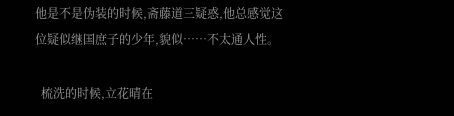他是不是伪装的时候,斋藤道三疑惑,他总感觉这位疑似继国庶子的少年,貌似……不太通人性。

  梳洗的时候,立花晴在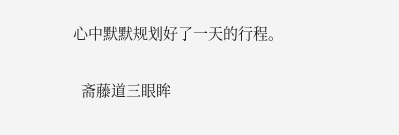心中默默规划好了一天的行程。

  斋藤道三眼眸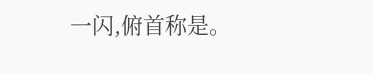一闪,俯首称是。